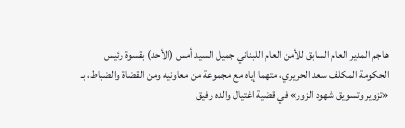هاجم المدير العام السابق للأمن العام اللبناني جميل السيد أمس (الأحد) بقسوة رئيس الحكومة المكلف سعد الحريري، متهما إياه مع مجموعة من معاونيه ومن القضاة والضباط، بـ «تزوير وتسويق شهود الزور» في قضية اغتيال والده رفيق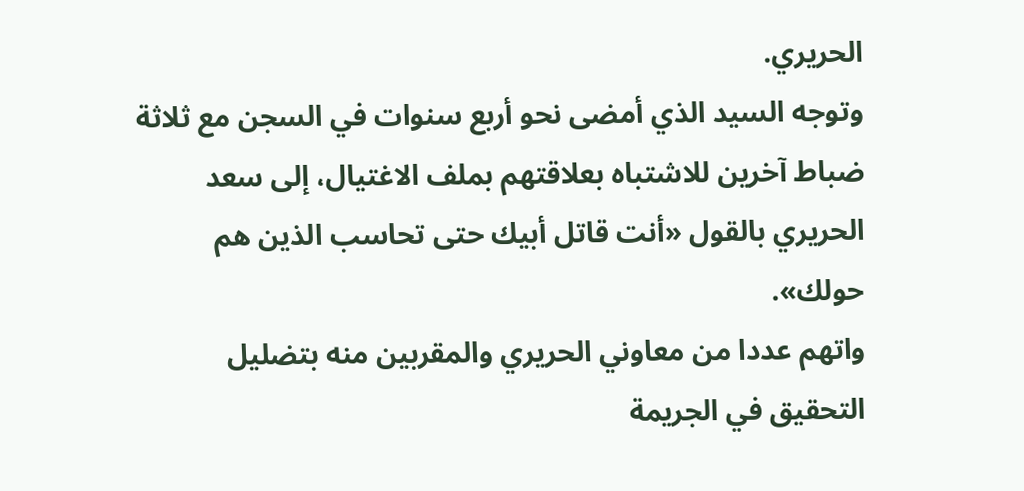الحريري.
وتوجه السيد الذي أمضى نحو أربع سنوات في السجن مع ثلاثة ضباط آخرين للاشتباه بعلاقتهم بملف الاغتيال، إلى سعد الحريري بالقول «أنت قاتل أبيك حتى تحاسب الذين هم حولك».
واتهم عددا من معاوني الحريري والمقربين منه بتضليل التحقيق في الجريمة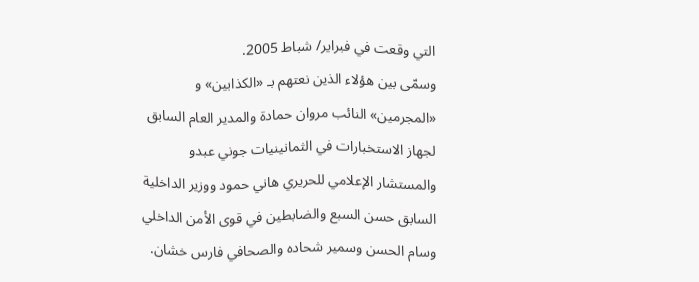التي وقعت في فبراير/ شباط 2005.
وسمّى بين هؤلاء الذين نعتهم بـ «الكذابين» و «المجرمين» النائب مروان حمادة والمدير العام السابق لجهاز الاستخبارات في الثمانينيات جوني عبدو والمستشار الإعلامي للحريري هاني حمود ووزير الداخلية السابق حسن السبع والضابطين في قوى الأمن الداخلي وسام الحسن وسمير شحاده والصحافي فارس خشان.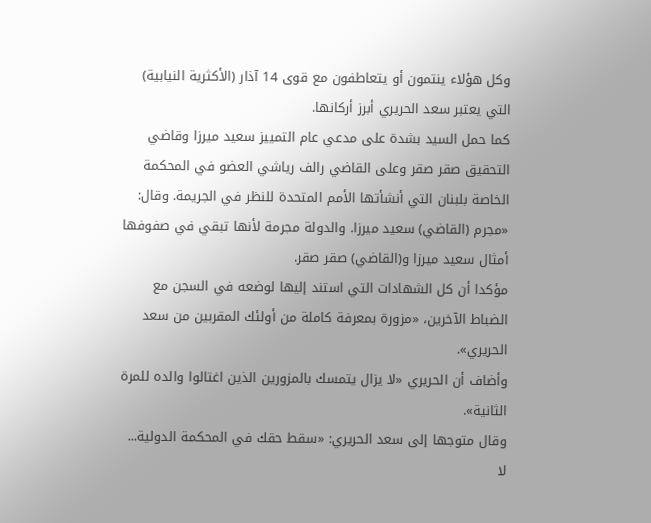وكل هؤلاء ينتمون أو يتعاطفون مع قوى 14 آذار (الأكثرية النيابية) التي يعتبر سعد الحريري أبرز أركانها.
كما حمل السيد بشدة على مدعي عام التمييز سعيد ميرزا وقاضي التحقيق صقر صقر وعلى القاضي رالف رياشي العضو في المحكمة الخاصة بلبنان التي أنشأتها الأمم المتحدة للنظر في الجريمة. وقال: «مجرم (القاضي) سعيد ميرزا. والدولة مجرمة لأنها تبقي في صفوفها أمثال سعيد ميرزا و(القاضي) صقر صقر.
مؤكدا أن كل الشهادات التي استند إليها لوضعه في السجن مع الضباط الآخرين، «مزورة بمعرفة كاملة من أولئك المقربين من سعد الحريري».
وأضاف أن الحريري «لا يزال يتمسك بالمزورين الذين اغتالوا والده للمرة الثانية».
وقال متوجها إلى سعد الحريري: «سقط حقك في المحكمة الدولية... لا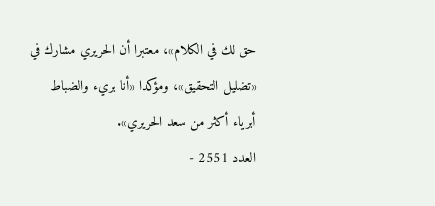حق لك في الكلام»، معتبرا أن الحريري مشارك في «تضليل التحقيق»، ومؤكدا «أنا بريء والضباط أبرياء أكثر من سعد الحريري».
العدد 2551 -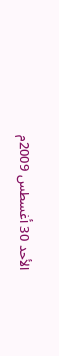الأحد 30 أغسطس 2009م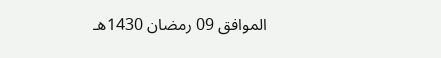الموافق 09 رمضان 1430هـ